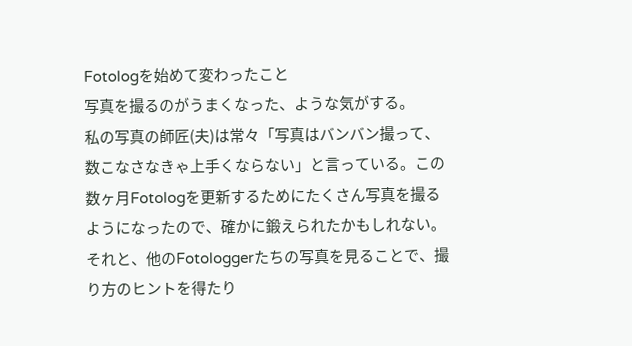Fotologを始めて変わったこと
写真を撮るのがうまくなった、ような気がする。
私の写真の師匠(夫)は常々「写真はバンバン撮って、数こなさなきゃ上手くならない」と言っている。この数ヶ月Fotologを更新するためにたくさん写真を撮るようになったので、確かに鍛えられたかもしれない。それと、他のFotologgerたちの写真を見ることで、撮り方のヒントを得たり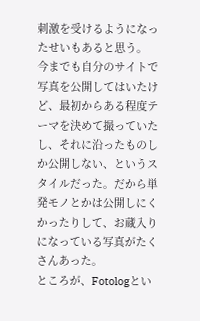刺激を受けるようになったせいもあると思う。
今までも自分のサイトで写真を公開してはいたけど、最初からある程度テーマを決めて撮っていたし、それに沿ったものしか公開しない、というスタイルだった。だから単発モノとかは公開しにくかったりして、お蔵入りになっている写真がたくさんあった。
ところが、Fotologとい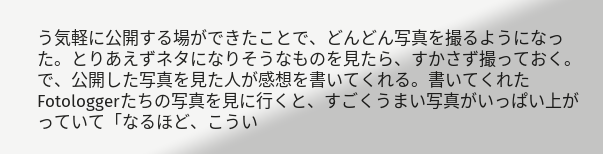う気軽に公開する場ができたことで、どんどん写真を撮るようになった。とりあえずネタになりそうなものを見たら、すかさず撮っておく。で、公開した写真を見た人が感想を書いてくれる。書いてくれたFotologgerたちの写真を見に行くと、すごくうまい写真がいっぱい上がっていて「なるほど、こうい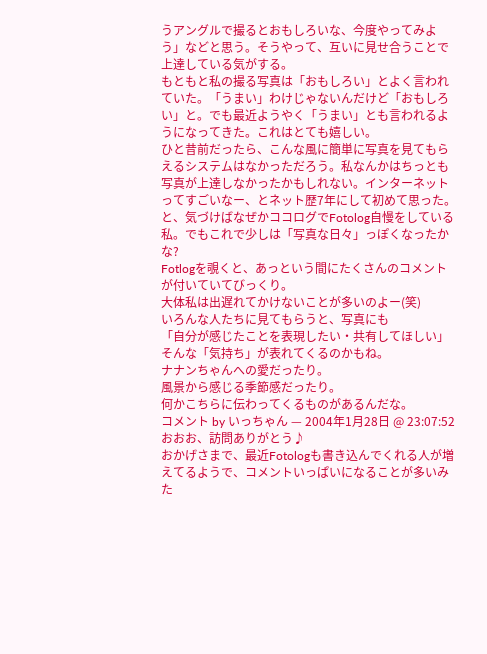うアングルで撮るとおもしろいな、今度やってみよう」などと思う。そうやって、互いに見せ合うことで上達している気がする。
もともと私の撮る写真は「おもしろい」とよく言われていた。「うまい」わけじゃないんだけど「おもしろい」と。でも最近ようやく「うまい」とも言われるようになってきた。これはとても嬉しい。
ひと昔前だったら、こんな風に簡単に写真を見てもらえるシステムはなかっただろう。私なんかはちっとも写真が上達しなかったかもしれない。インターネットってすごいなー、とネット歴7年にして初めて思った。
と、気づけばなぜかココログでFotolog自慢をしている私。でもこれで少しは「写真な日々」っぽくなったかな?
Fotlogを覗くと、あっという間にたくさんのコメントが付いていてびっくり。
大体私は出遅れてかけないことが多いのよー(笑)
いろんな人たちに見てもらうと、写真にも
「自分が感じたことを表現したい・共有してほしい」
そんな「気持ち」が表れてくるのかもね。
ナナンちゃんへの愛だったり。
風景から感じる季節感だったり。
何かこちらに伝わってくるものがあるんだな。
コメント by いっちゃん — 2004年1月28日 @ 23:07:52
おおお、訪問ありがとう♪
おかげさまで、最近Fotologも書き込んでくれる人が増えてるようで、コメントいっぱいになることが多いみた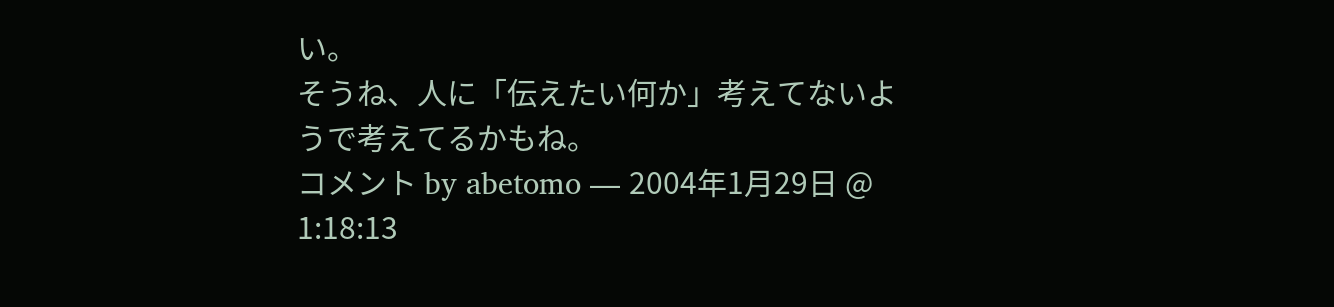い。
そうね、人に「伝えたい何か」考えてないようで考えてるかもね。
コメント by abetomo — 2004年1月29日 @ 1:18:13